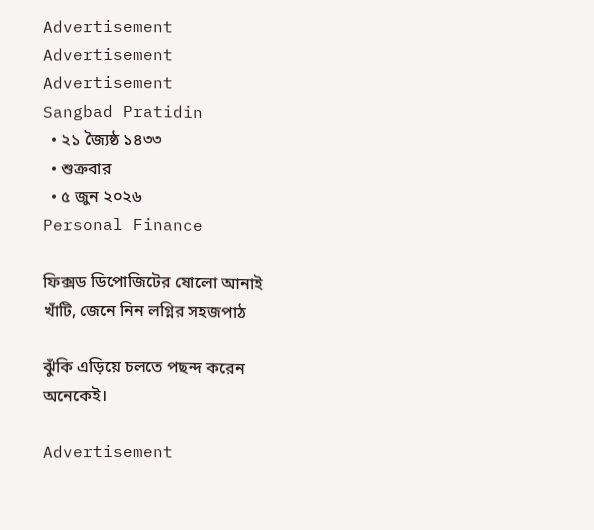Advertisement
Advertisement
Advertisement
Sangbad Pratidin
  • ২১ জ্যৈষ্ঠ ১৪৩৩
  • শুক্রবার
  • ৫ জুন ২০২৬
Personal Finance

ফিক্সড ডিপোজিটের ষোলো আনাই খাঁটি, জেনে নিন লগ্নির সহজপাঠ

ঝুঁকি এড়িয়ে চলতে পছন্দ করেন অনেকেই।

Advertisement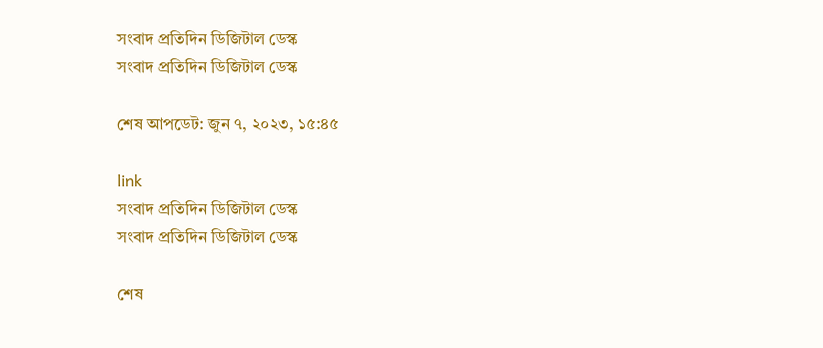সংবাদ প্রতিদিন ডিজিটাল ডেস্ক
সংবাদ প্রতিদিন ডিজিটাল ডেস্ক

শেষ আপডেট: জুন ৭, ২০২৩, ১৫:৪৫

link
সংবাদ প্রতিদিন ডিজিটাল ডেস্ক
সংবাদ প্রতিদিন ডিজিটাল ডেস্ক

শেষ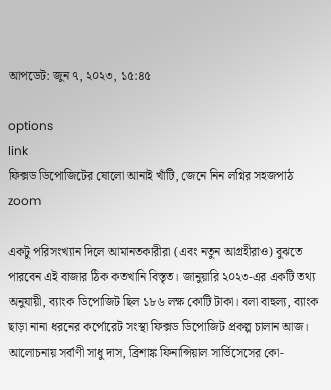আপডেট: জুন ৭, ২০২৩, ১৫:৪৫

options
link
ফিক্সড ডিপোজিটের ষোলো আনাই খাঁটি, জেনে নিন লগ্নির সহজপাঠ zoom

একটু পরিসংখ‌্যান দিলে আমানতকারীরা (এবং নতুন আগ্রহীরাও) বুঝতে পারবেন এই বাজার ঠিক কতখানি বিস্তৃত। জানুয়ারি ২০২৩-এর একটি তথ‌্য অনুযায়ী, ব‌্যাংক ডিপোজিট ছিল ১৮৬ লক্ষ কোটি টাকা। বলা বাহুল‌্য, ব‌্যাংক ছাড়া নানা ধরনের কর্পোরেট সংস্থা ফিক্সড ডিপোজিট প্রকল্প চালান আজ। আলোচনায় সর্বাণী সাধু দাস, ব্রিশাঙ্ক ফিনান্সিয়াল সার্ভিসেসের কো-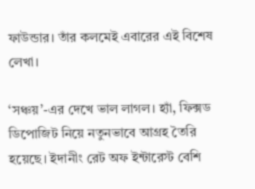ফাউন্ডার। তাঁর কলমেই এবারের এই বিশেষ লেখা।

‘সঞ্চয়’-এর দেখে ভাল লাগল। হ্যাঁ, ফিক্সড ডিপোজিট নিয়ে নতুনভাবে আগ্রহ তৈরি হয়েছে। ইদানীং রেট অফ ইন্টারেস্ট বেশি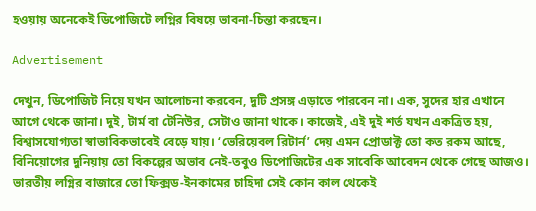হওয়ায় অনেকেই ডিপোজিটে লগ্নির বিষয়ে ভাবনা-চিন্তা করছেন।

Advertisement

দেখুন, ডিপোজিট নিয়ে যখন আলোচনা করবেন, দুটি প্রসঙ্গ এড়াতে পারবেন না। এক, সুদের হার এখানে আগে থেকে জানা। দুই, টার্ম বা টেনিউর, সেটাও জানা থাকে। কাজেই, এই দুই শর্ত যখন একত্রিত হয়, বিশ্বাসযোগ‌্যতা স্বাভাবিকভাবেই বেড়ে যায়। ‘ভেরিয়েবল রিটার্ন’ দেয় এমন প্রোডাক্ট তো কত রকম আছে, বিনিয়োগের দুনিয়ায় তো বিকল্পের অভাব নেই-তবুও ডিপোজিটের এক সাবেকি আবেদন থেকে গেছে আজও। ভারতীয় লগ্নির বাজারে তো ফিক্সড-ইনকামের চাহিদা সেই কোন কাল থেকেই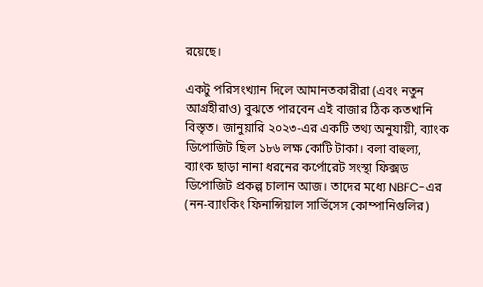রয়েছে।

একটু পরিসংখ‌্যান দিলে আমানতকারীরা (এবং নতুন আগ্রহীরাও) বুঝতে পারবেন এই বাজার ঠিক কতখানি বিস্তৃত। জানুয়ারি ২০২৩-এর একটি তথ‌্য অনুযায়ী, ব‌্যাংক ডিপোজিট ছিল ১৮৬ লক্ষ কোটি টাকা। বলা বাহুল‌্য, ব‌্যাংক ছাড়া নানা ধরনের কর্পোরেট সংস্থা ফিক্সড ডিপোজিট প্রকল্প চালান আজ। তাদের মধ্যে NBFC-এর (নন-ব‌্যাংকিং ফিনান্সিয়াল সার্ভিসেস কোম্পানিগুলির)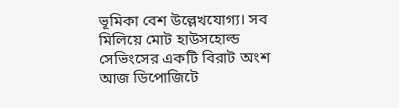ভূমিকা বেশ উল্লেখযোগ‌্য। সব মিলিয়ে মোট হাউসহোল্ড সেভিংসের একটি বিরাট অংশ আজ ডিপোজিটে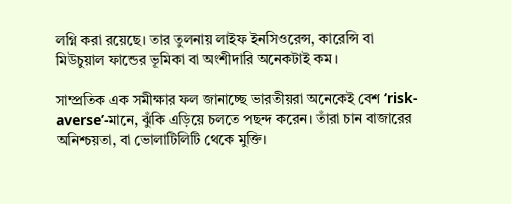লগ্নি করা রয়েছে। তার তুলনায় লাইফ ইনসিওরেন্স, কারেন্সি বা মিউচুয়াল ফান্ডের ভূমিকা বা অংশীদারি অনেকটাই কম।

সাম্প্রতিক এক সমীক্ষার ফল জানাচ্ছে ভারতীয়রা অনেকেই বেশ ‘risk-averse’-মানে, ঝুঁকি এড়িয়ে চলতে পছন্দ করেন। তাঁরা চান বাজারের অনিশ্চয়তা, বা ভোলাটিলিটি থেকে মুক্তি।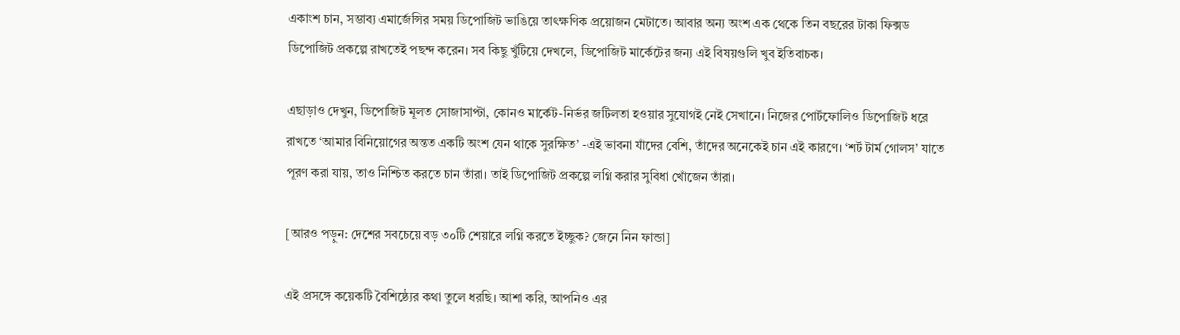একাংশ চান, সম্ভাব‌্য এমার্জেন্সির সময় ডিপোজিট ভাঙিয়ে তাৎক্ষণিক প্রয়োজন মেটাতে। আবার অন‌্য অংশ এক থেকে তিন বছরের টাকা ফিক্সড ডিপোজিট প্রকল্পে রাখতেই পছন্দ করেন। সব কিছু খুঁটিয়ে দেখলে, ডিপোজিট মার্কেটের জন‌্য এই বিষয়গুলি খুব ইতিবাচক।

এছাড়াও দেখুন, ডিপোজিট মূলত সোজাসাপ্টা, কোনও মার্কেট-নির্ভর জটিলতা হওয়ার সুযোগই নেই সেখানে। নিজের পোর্টফোলিও ডিপোজিট ধরে রাখতে ‘আমার বিনিয়োগের অন্তত একটি অংশ যেন থাকে সুরক্ষিত’ -এই ভাবনা যাঁদের বেশি, তাঁদের অনেকেই চান এই কারণে। ‘শর্ট টার্ম গোলস’ যাতে পূরণ করা যায়, তাও নিশ্চিত করতে চান তাঁরা। তাই ডিপোজিট প্রকল্পে লগ্নি করার সুবিধা খোঁজেন তাঁরা।

[আরও পড়ুন: দেশের সবচেয়ে বড় ৩০টি শেয়ারে লগ্নি করতে ইচ্ছুক? জেনে নিন ফান্ডা]

এই প্রসঙ্গে কয়েকটি বৈশিষ্ঠ্যের কথা তুলে ধরছি। আশা করি, আপনিও এর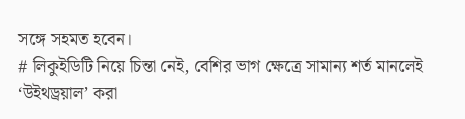সঙ্গে সহমত হবেন।
# লিকুইডিটি নিয়ে চিন্তা নেই, বেশির ভাগ ক্ষেত্রে সামান‌্য শর্ত মানলেই ‘উইথড্রয়াল’ করা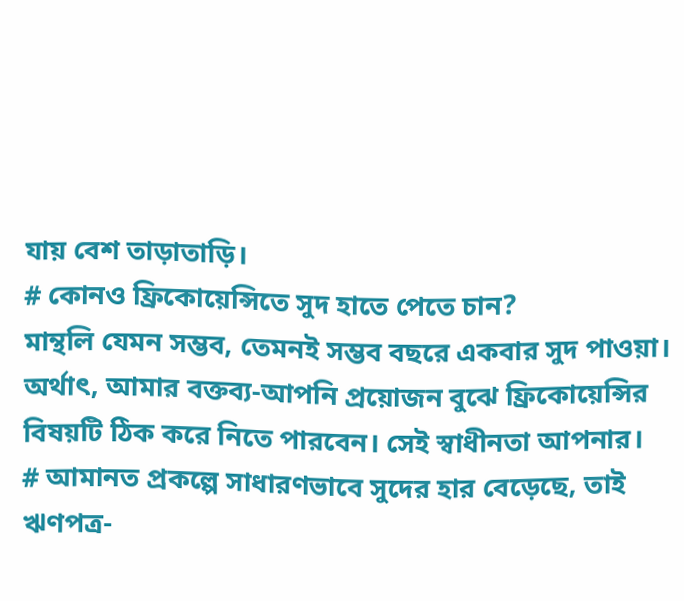যায় বেশ তাড়াতাড়ি।
# কোনও ফ্রিকোয়েন্সিতে সুদ হাতে পেতে চান?
মান্থলি যেমন সম্ভব, তেমনই সম্ভব বছরে একবার সুদ পাওয়া। অর্থাৎ, আমার বক্তব‌্য-আপনি প্রয়োজন বুঝে ফ্রিকোয়েন্সির বিষয়টি ঠিক করে নিতে পারবেন। সেই স্বাধীনতা আপনার।
# আমানত প্রকল্পে সাধারণভাবে সুদের হার বেড়েছে, তাই ঋণপত্র-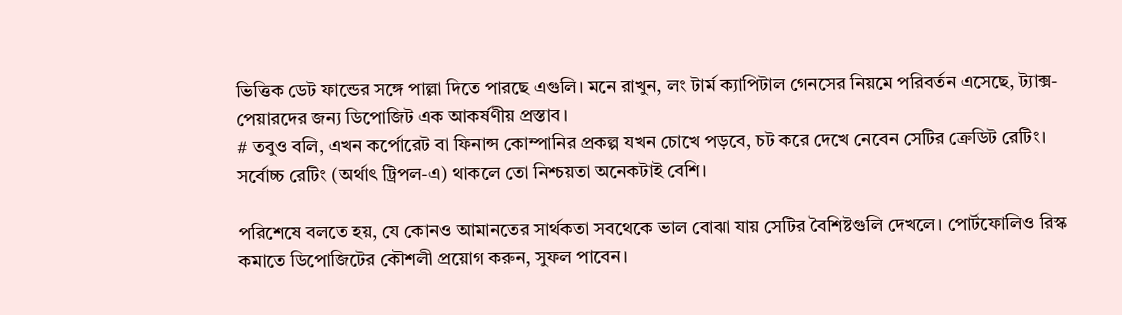ভিত্তিক ডেট ফান্ডের সঙ্গে পাল্লা দিতে পারছে এগুলি। মনে রাখুন, লং টার্ম ক‌্যাপিটাল গেনসের নিয়মে পরিবর্তন এসেছে, ট‌্যাক্স-পেয়ারদের জন‌্য ডিপোজিট এক আকর্ষণীয় প্রস্তাব।
# তবুও বলি, এখন কর্পোরেট বা ফিনান্স কোম্পানির প্রকল্প যখন চোখে পড়বে, চট করে দেখে নেবেন সেটির ক্রেডিট রেটিং। সর্বোচ্চ রেটিং (অর্থাৎ ট্রিপল-এ) থাকলে তো নিশ্চয়তা অনেকটাই বেশি।

পরিশেষে বলতে হয়, যে কোনও আমানতের সার্থকতা সবথেকে ভাল বোঝা যায় সেটির বৈশিষ্টগুলি দেখলে। পোর্টফোলিও রিস্ক কমাতে ডিপোজিটের কৌশলী প্রয়োগ করুন, সুফল পাবেন।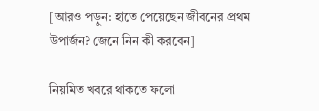[আরও পড়ুন: হাতে পেয়েছেন জীবনের প্রথম উপার্জন? জেনে নিন কী করবেন]

নিয়মিত খবরে থাকতে ফলো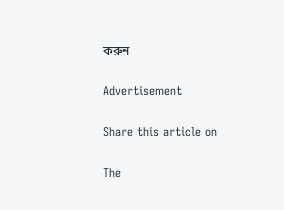করুন

Advertisement

Share this article on

The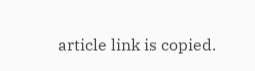article link is copied.